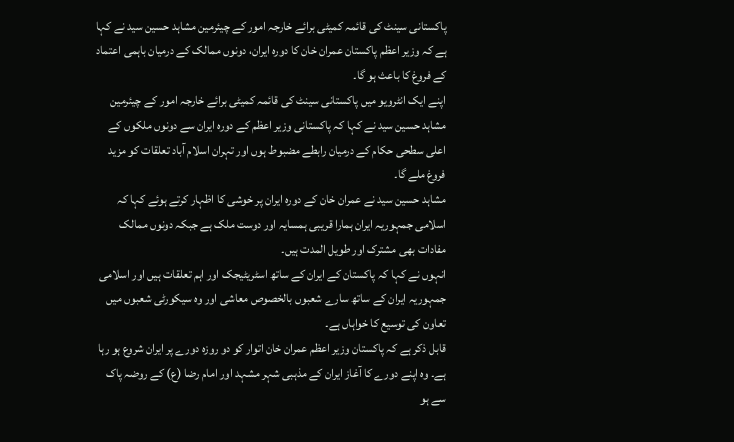پاکستانی سینٹ کی قائمہ کمیٹی برائے خارجہ امور کے چیئرمین مشاہد حسین سید نے کہا ہے کہ وزیر اعظم پاکستان عمران خان کا دورہ ایران، دونوں ممالک کے درمیان باہمی اعتماد کے فروغ کا باعث ہو گا۔
اپنے ایک انٹرویو میں پاکستانی سینٹ کی قائمہ کمیٹی برائے خارجہ امور کے چیئرمین مشاہد حسین سید نے کہا کہ پاکستانی وزیر اعظم کے دورہ ایران سے دونوں ملکوں کے اعلی سطحی حکام کے درمیان رابطے مضبوط ہوں اور تہران اسلام آباد تعلقات کو مزید فروغ ملے گا۔
مشاہد حسین سید نے عمران خان کے دورہ ایران پر خوشی کا اظہار کرتے ہوئے کہا کہ اسلامی جمہوریہ ایران ہمارا قریبی ہمسایہ اور دوست ملک ہے جبکہ دونوں ممالک مفادات بھی مشترک اور طویل المدت ہیں۔
انہوں نے کہا کہ پاکستان کے ایران کے ساتھ اسٹریٹیجک اور اہم تعلقات ہیں اور اسلامی جمہوریہ ایران کے ساتھ سارے شعبوں بالخصوص معاشی اور وہ سیکورٹی شعبوں میں تعاون کی توسیع کا خواہاں ہے۔
قابل ذکر ہے کہ پاکستان وزیر اعظم عمران خان اتوار کو دو روزہ دورے پر ایران شروع ہو رہا ہے۔ وہ اپنے دورے کا آغاز ایران کے مذہبی شہر مشہد اور امام رضا (ع) کے روضہ پاک سے ہو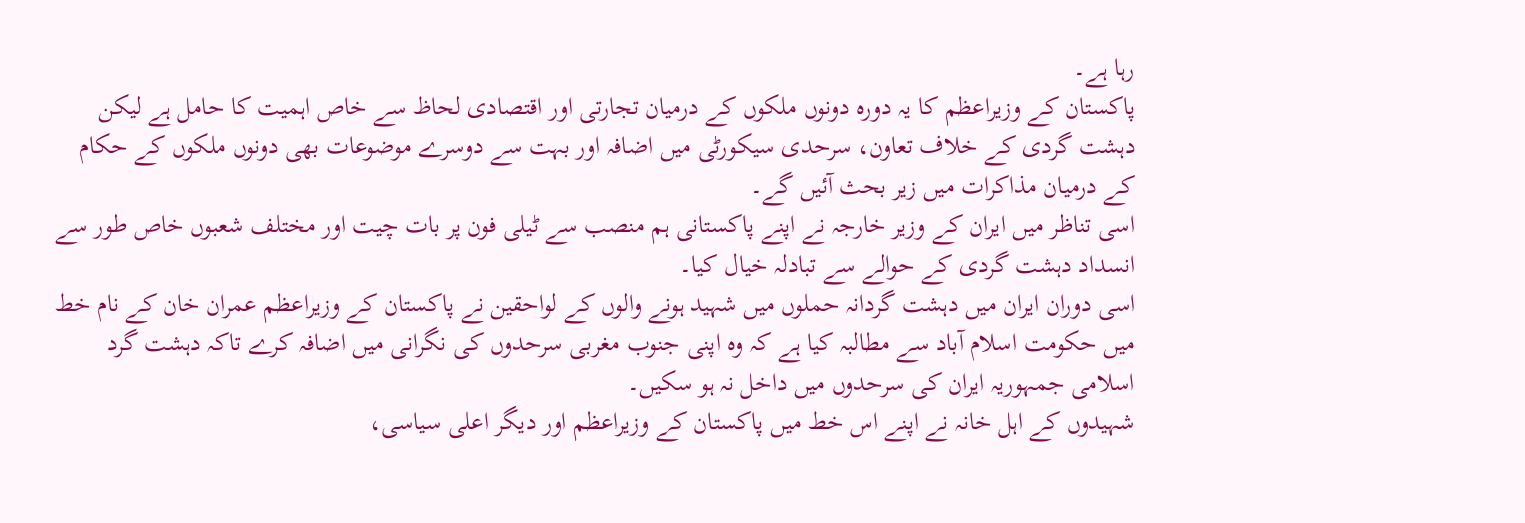رہا ہے۔
پاکستان کے وزیراعظم کا یہ دورہ دونوں ملکوں کے درمیان تجارتی اور اقتصادی لحاظ سے خاص اہمیت کا حامل ہے لیکن دہشت گردی کے خلاف تعاون، سرحدی سیکورٹی میں اضافہ اور بہت سے دوسرے موضوعات بھی دونوں ملکوں کے حکام کے درمیان مذاکرات میں زیر بحث آئیں گے۔
اسی تناظر میں ایران کے وزیر خارجہ نے اپنے پاکستانی ہم منصب سے ٹیلی فون پر بات چیت اور مختلف شعبوں خاص طور سے انسداد دہشت گردی کے حوالے سے تبادلہ خیال کیا۔
اسی دوران ایران میں دہشت گردانہ حملوں میں شہید ہونے والوں کے لواحقین نے پاکستان کے وزیراعظم عمران خان کے نام خط میں حکومت اسلام آباد سے مطالبہ کیا ہے کہ وہ اپنی جنوب مغربی سرحدوں کی نگرانی میں اضافہ کرے تاکہ دہشت گرد اسلامی جمہوریہ ایران کی سرحدوں میں داخل نہ ہو سکیں۔
شہیدوں کے اہل خانہ نے اپنے اس خط میں پاکستان کے وزیراعظم اور دیگر اعلی سیاسی،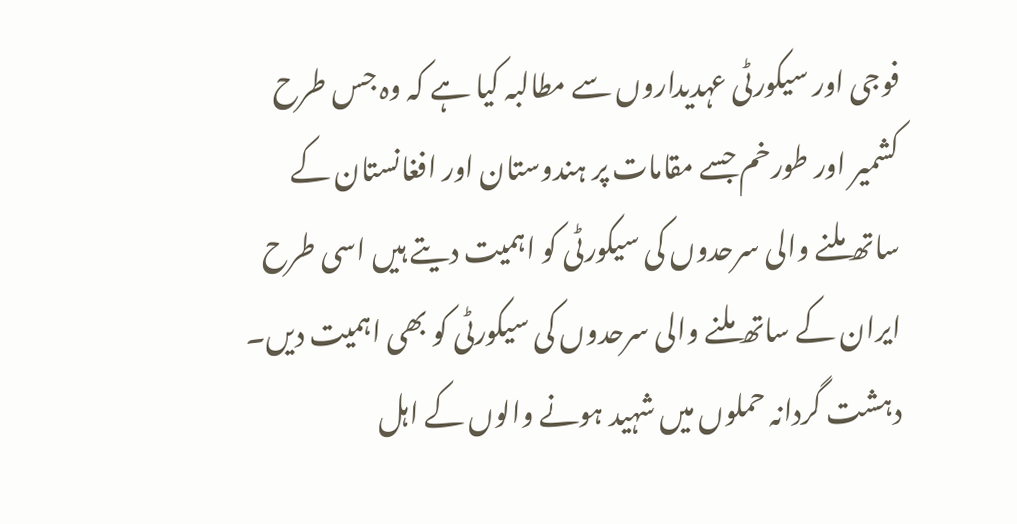فوجی اور سیکورٹی عہدیداروں سے مطالبہ کیا ہے کہ وہ جس طرح کشمیر اور طورخم جسے مقامات پر ہندوستان اور افغانستان کے ساتھ ملنے والی سرحدوں کی سیکورٹی کو اہمیت دیتے ہیں اسی طرح ایران کے ساتھ ملنے والی سرحدوں کی سیکورٹی کو بھی اہمیت دیں۔
دہشت گردانہ حملوں میں شہید ہونے والوں کے اہل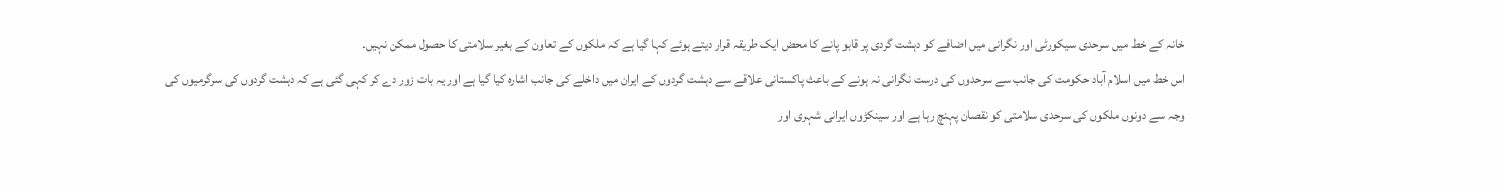خانہ کے خط میں سرحدی سیکورٹی اور نگرانی میں اضافے کو دہشت گردی پر قابو پانے کا محض ایک طریقہ قرار دیتے ہوئے کہا گیا ہے کہ ملکوں کے تعاون کے بغیر سلامتی کا حصول ممکن نہیں۔
اس خط میں اسلام آباد حکومت کی جانب سے سرحدوں کی درست نگرانی نہ ہونے کے باعث پاکستانی علاقے سے دہشت گردوں کے ایران میں داخلے کی جانب اشارہ کیا گیا ہے اور یہ بات زور دے کر کہی گئی ہے کہ دہشت گردوں کی سرگرمیوں کی وجہ سے دونوں ملکوں کی سرحدی سلامتی کو نقصان پہنچ رہا ہے اور سینکڑوں ایرانی شہری اور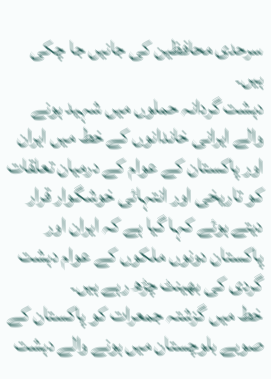سرحدی محافظین کی جانیں جا چکی ہیں۔
دہشت گردانہ حملوں میں شہید ہونے والے ایرانی خاندانوں کے خط میں ایران اور پاکستان کے عوام کے درمیان تعلقات کو تاریخی اور انتہائی خوشگوار قرار دیتے ہوئے کہا گیا ہے کہ ایران اور پاکستان دونوں ملکوں کے عوام دہشت گردی کی بھینٹ چڑھ رہے ہیں۔
خط میں گزشتہ جمعرات کو پاکستان کے صوبے بلوچستان میں ہونے والے دہشت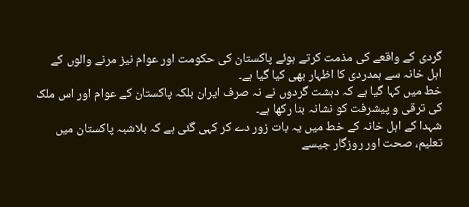گردی کے واقعے کی مذمت کرتے ہوئے پاکستان کی حکومت اور عوام نیز مرنے والوں کے اہل خانہ سے ہمدردی کا اظہار بھی کیا گیا ہے۔
خط میں کہا گیا ہے کہ دہشت گردوں نے نہ صرف ایران بلکہ پاکستان کے عوام اور اس ملک کی ترقی و پیشرفت کو نشانہ بنا رکھا ہے۔
شہدا کے اہل خانہ کے خط میں یہ بات زور دے کر کہی گئی ہے کہ بلاشبہ پاکستان میں تعلیم، صحت اور روزگار جیسے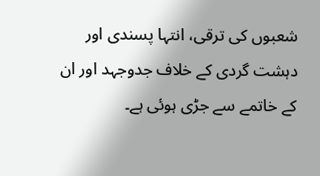شعبوں کی ترقی، انتہا پسندی اور دہشت گردی کے خلاف جدوجہد اور ان کے خاتمے سے جڑی ہوئی ہے۔